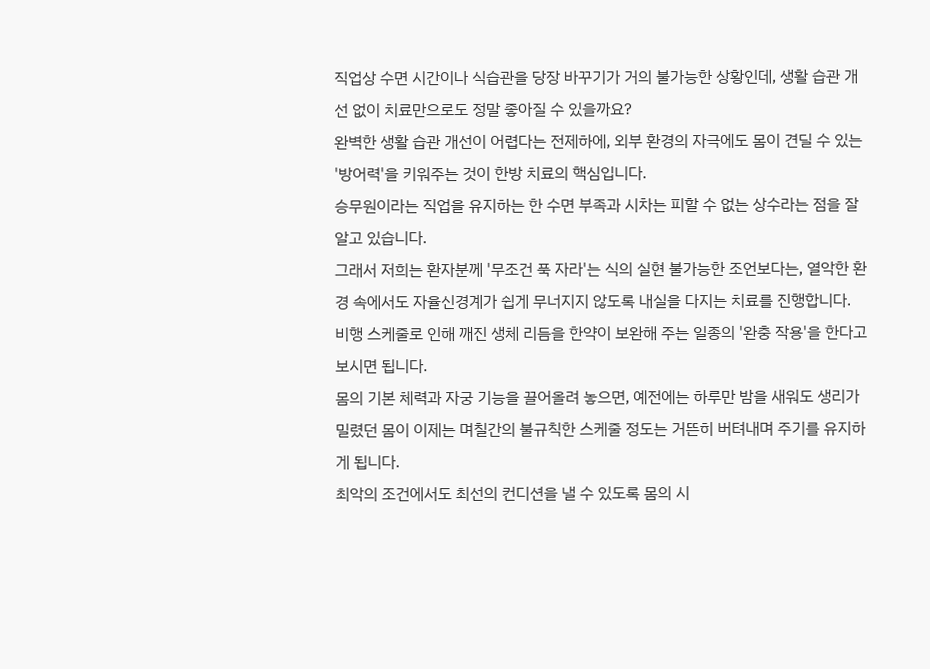직업상 수면 시간이나 식습관을 당장 바꾸기가 거의 불가능한 상황인데, 생활 습관 개선 없이 치료만으로도 정말 좋아질 수 있을까요?
완벽한 생활 습관 개선이 어렵다는 전제하에, 외부 환경의 자극에도 몸이 견딜 수 있는 '방어력'을 키워주는 것이 한방 치료의 핵심입니다.
승무원이라는 직업을 유지하는 한 수면 부족과 시차는 피할 수 없는 상수라는 점을 잘 알고 있습니다.
그래서 저희는 환자분께 '무조건 푹 자라'는 식의 실현 불가능한 조언보다는, 열악한 환경 속에서도 자율신경계가 쉽게 무너지지 않도록 내실을 다지는 치료를 진행합니다.
비행 스케줄로 인해 깨진 생체 리듬을 한약이 보완해 주는 일종의 '완충 작용'을 한다고 보시면 됩니다.
몸의 기본 체력과 자궁 기능을 끌어올려 놓으면, 예전에는 하루만 밤을 새워도 생리가 밀렸던 몸이 이제는 며칠간의 불규칙한 스케줄 정도는 거뜬히 버텨내며 주기를 유지하게 됩니다.
최악의 조건에서도 최선의 컨디션을 낼 수 있도록 몸의 시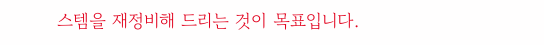스템을 재정비해 드리는 것이 목표입니다.